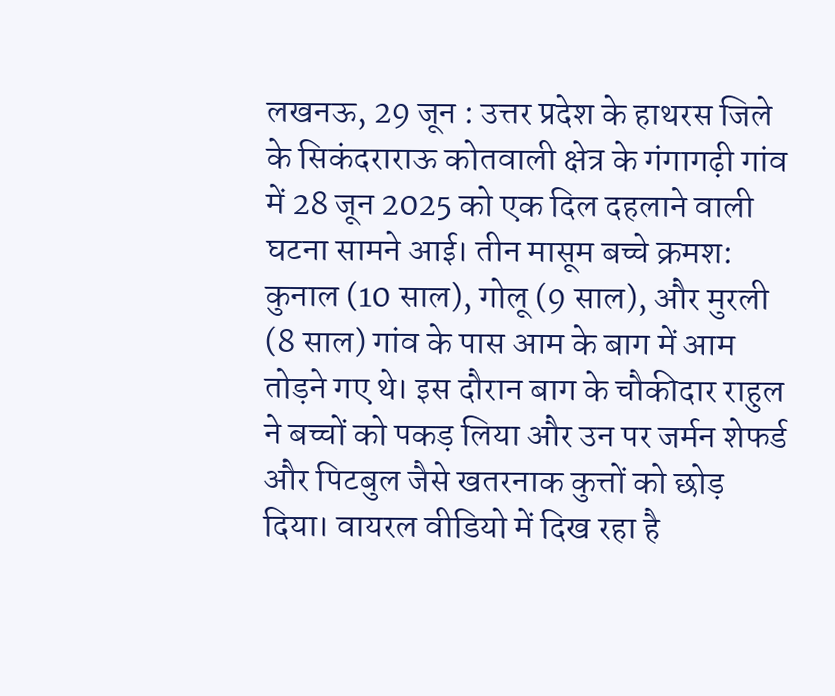लखनऊ, 29 जून : उत्तर प्रदेश के हाथरस जिले के सिकंदराराऊ कोतवाली क्षेत्र के गंगागढ़ी गांव में 28 जून 2025 को एक दिल दहलाने वाली घटना सामने आई। तीन मासूम बच्चे क्रमश: कुनाल (10 साल), गोलू (9 साल), और मुरली (8 साल) गांव के पास आम के बाग में आम तोड़ने गए थे। इस दौरान बाग के चौकीदार राहुल ने बच्चों को पकड़ लिया और उन पर जर्मन शेफर्ड और पिटबुल जैसे खतरनाक कुत्तों को छोड़ दिया। वायरल वीडियो में दिख रहा है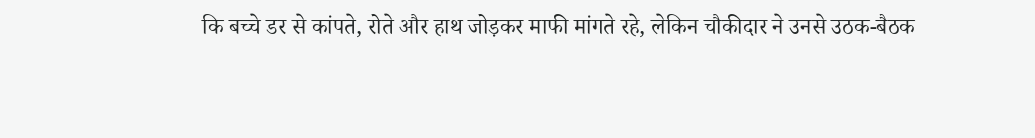कि बच्चे डर से कांपते, रोते और हाथ जोड़कर माफी मांगते रहे, लेकिन चौकीदार ने उनसे उठक-बैठक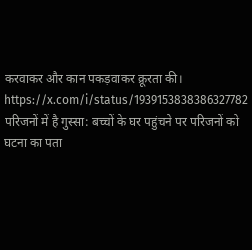करवाकर और कान पकड़वाकर क्रूरता की।
https://x.com/i/status/1939153838386327782
परिजनों में है गुस्सा: बच्चों के घर पहुंचने पर परिजनों को घटना का पता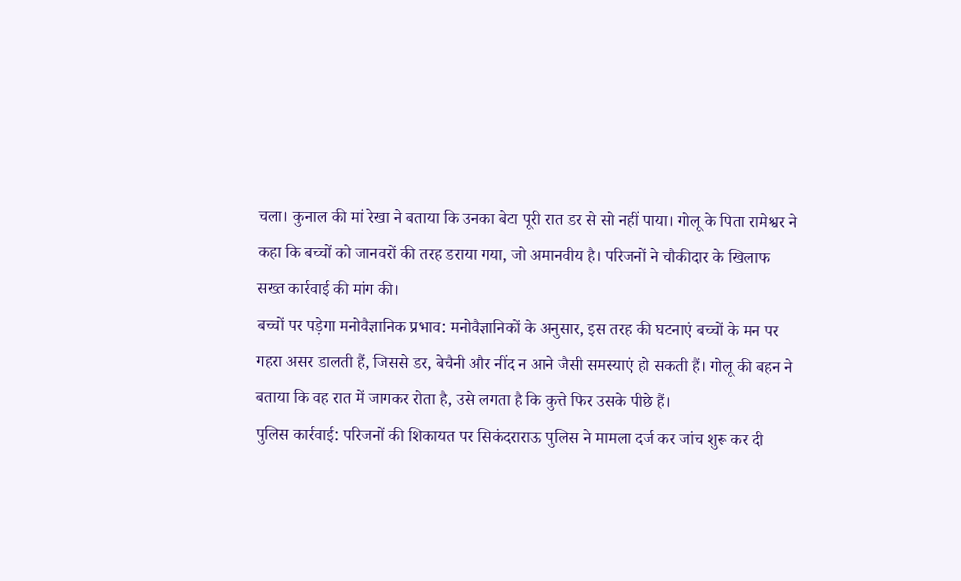चला। कुनाल की मां रेखा ने बताया कि उनका बेटा पूरी रात डर से सो नहीं पाया। गोलू के पिता रामेश्वर ने कहा कि बच्चों को जानवरों की तरह डराया गया, जो अमानवीय है। परिजनों ने चौकीदार के खिलाफ सख्त कार्रवाई की मांग की।
बच्चों पर पड़ेगा मनोवैज्ञानिक प्रभाव: मनोवैज्ञानिकों के अनुसार, इस तरह की घटनाएं बच्चों के मन पर गहरा असर डालती हैं, जिससे डर, बेचैनी और नींद न आने जैसी समस्याएं हो सकती हैं। गोलू की बहन ने बताया कि वह रात में जागकर रोता है, उसे लगता है कि कुत्ते फिर उसके पीछे हैं।
पुलिस कार्रवाई: परिजनों की शिकायत पर सिकंदराराऊ पुलिस ने मामला दर्ज कर जांच शुरू कर दी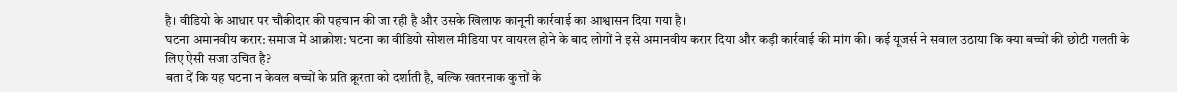है। वीडियो के आधार पर चौकीदार की पहचान की जा रही है और उसके खिलाफ कानूनी कार्रवाई का आश्वासन दिया गया है।
घटना अमानवीय करार: समाज में आक्रोश: घटना का वीडियो सोशल मीडिया पर वायरल होने के बाद लोगों ने इसे अमानवीय करार दिया और कड़ी कार्रवाई की मांग की। कई यूजर्स ने सवाल उठाया कि क्या बच्चों की छोटी गलती के लिए ऐसी सजा उचित है?
बता दें कि यह घटना न केवल बच्चों के प्रति क्रूरता को दर्शाती है, बल्कि खतरनाक कुत्तों के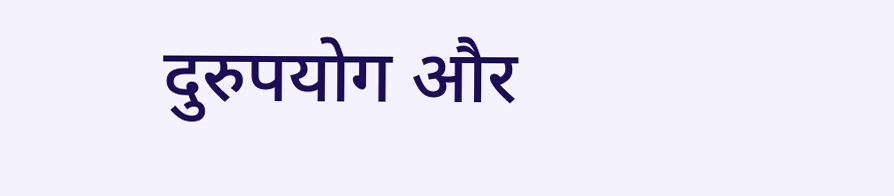दुरुपयोग और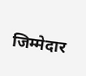जिम्मेदार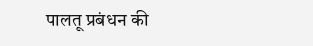पालतू प्रबंधन की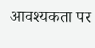आवश्यकता पर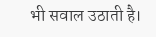भी सवाल उठाती है।